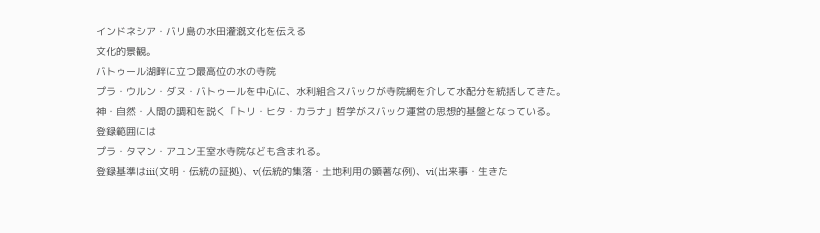インドネシア・バリ島の水田灌漑文化を伝える
文化的景観。
バトゥール湖畔に立つ最高位の水の寺院
プラ・ウルン・ダヌ・バトゥールを中心に、水利組合スバックが寺院網を介して水配分を統括してきた。
神・自然・人間の調和を説く「トリ・ヒタ・カラナ」哲学がスバック運営の思想的基盤となっている。
登録範囲には
プラ・タマン・アユン王室水寺院なども含まれる。
登録基準はiii(文明・伝統の証拠)、v(伝統的集落・土地利用の顕著な例)、vi(出来事・生きた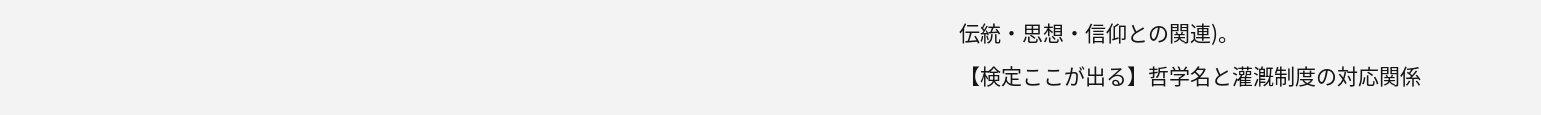伝統・思想・信仰との関連)。
【検定ここが出る】哲学名と灌漑制度の対応関係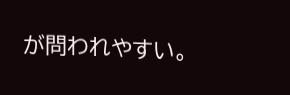が問われやすい。